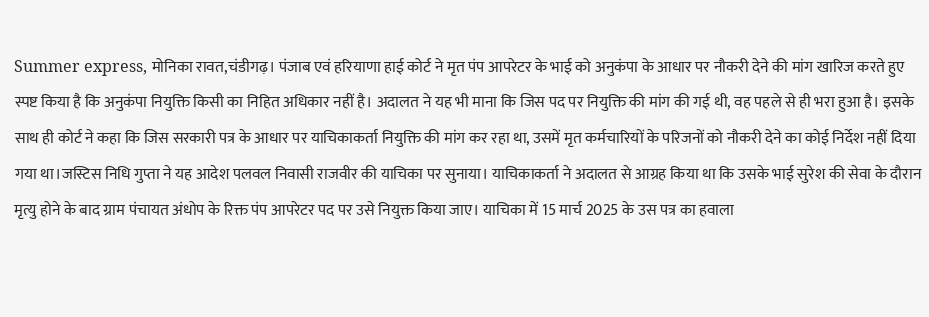Summer express, मोनिका रावत,चंडीगढ़। पंजाब एवं हरियाणा हाई कोर्ट ने मृत पंप आपरेटर के भाई को अनुकंपा के आधार पर नौकरी देने की मांग खारिज करते हुए स्पष्ट किया है कि अनुकंपा नियुक्ति किसी का निहित अधिकार नहीं है। अदालत ने यह भी माना कि जिस पद पर नियुक्ति की मांग की गई थी, वह पहले से ही भरा हुआ है। इसके साथ ही कोर्ट ने कहा कि जिस सरकारी पत्र के आधार पर याचिकाकर्ता नियुक्ति की मांग कर रहा था, उसमें मृत कर्मचारियों के परिजनों को नौकरी देने का कोई निर्देश नहीं दिया गया था।जस्टिस निधि गुप्ता ने यह आदेश पलवल निवासी राजवीर की याचिका पर सुनाया। याचिकाकर्ता ने अदालत से आग्रह किया था कि उसके भाई सुरेश की सेवा के दौरान मृत्यु होने के बाद ग्राम पंचायत अंधोप के रिक्त पंप आपरेटर पद पर उसे नियुक्त किया जाए। याचिका में 15 मार्च 2025 के उस पत्र का हवाला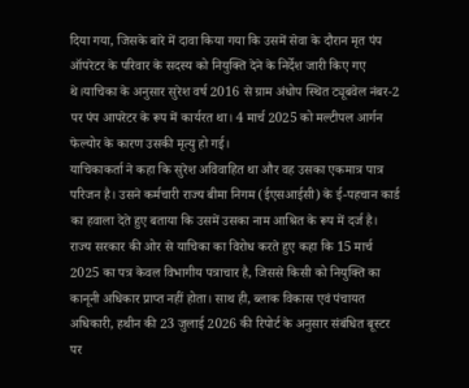दिया गया, जिसके बारे में दावा किया गया कि उसमें सेवा के दौरान मृत पंप ऑपरेटर के परिवार के सदस्य को नियुक्ति देने के निर्देश जारी किए गए थे।याचिका के अनुसार सुरेश वर्ष 2016 से ग्राम अंधोप स्थित ट्यूबवेल नंबर-2 पर पंप आपरेटर के रूप में कार्यरत था। 4 मार्च 2025 को मल्टीपल आर्गन फेल्योर के कारण उसकी मृत्यु हो गई।
याचिकाकर्ता ने कहा कि सुरेश अविवाहित था और वह उसका एकमात्र पात्र परिजन है। उसने कर्मचारी राज्य बीमा निगम (ईएसआईसी) के ई-पहचान कार्ड का हवाला देते हुए बताया कि उसमें उसका नाम आश्रित के रूप में दर्ज है। राज्य सरकार की ओर से याचिका का विरोध करते हुए कहा कि 15 मार्च 2025 का पत्र केवल विभागीय पत्राचार है, जिससे किसी को नियुक्ति का कानूनी अधिकार प्राप्त नहीं होता। साथ ही, ब्लाक विकास एवं पंचायत अधिकारी, हथीन की 23 जुलाई 2026 की रिपोर्ट के अनुसार संबंधित बूस्टर पर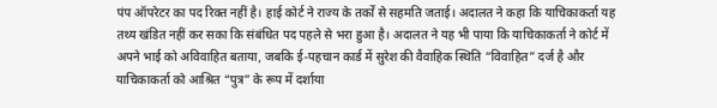पंप ऑपरेटर का पद रिक्त नहीं है। हाई कोर्ट ने राज्य के तर्कों से सहमति जताई। अदालत ने कहा कि याचिकाकर्ता यह तथ्य खंडित नहीं कर सका कि संबंधित पद पहले से भरा हुआ है। अदालत ने यह भी पाया कि याचिकाकर्ता ने कोर्ट में अपने भाई को अविवाहित बताया, जबकि ई-पहचान कार्ड में सुरेश की वैवाहिक स्थिति “विवाहित” दर्ज है और याचिकाकर्ता को आश्रित “पुत्र” के रूप में दर्शाया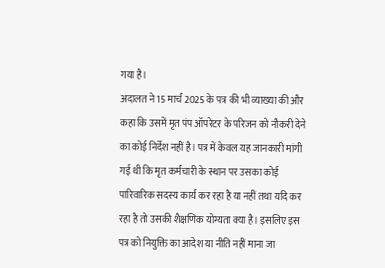गया है।
अदालत ने 15 मार्च 2025 के पत्र की भी व्याख्या की और कहा कि उसमें मृत पंप ऑपरेटर के परिजन को नौकरी देने का कोई निर्देश नहीं है। पत्र में केवल यह जानकारी मांगी गई थी कि मृत कर्मचारी के स्थान पर उसका कोई पारिवारिक सदस्य कार्य कर रहा है या नहीं तथा यदि कर रहा है तो उसकी शैक्षणिक योग्यता क्या है। इसलिए इस पत्र को नियुक्ति का आदेश या नीति नहीं माना जा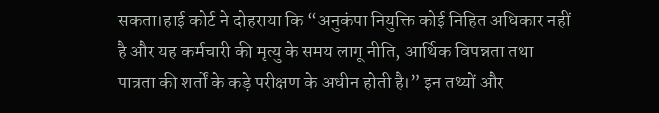सकता।हाई कोर्ट ने दोहराया कि “अनुकंपा नियुक्ति कोई निहित अधिकार नहीं है और यह कर्मचारी की मृत्यु के समय लागू नीति, आर्थिक विपन्नता तथा पात्रता की शर्तों के कड़े परीक्षण के अधीन होती है।” इन तथ्यों और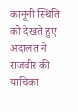कानूनी स्थिति को देखते हुए अदालत ने राजवीर की याचिका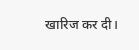खारिज कर दी।